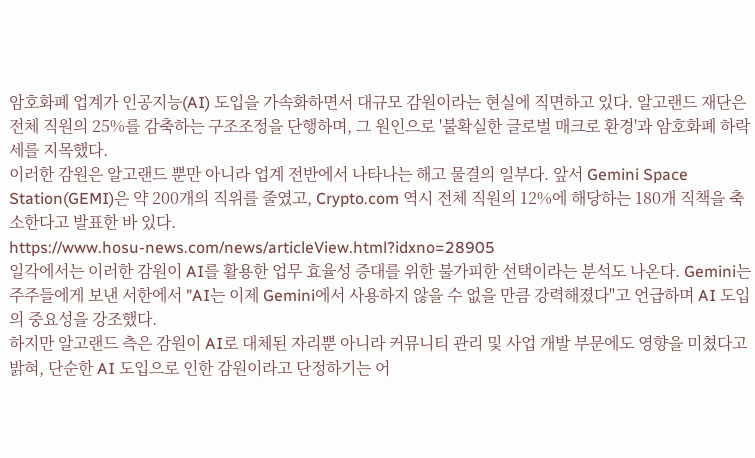암호화폐 업계가 인공지능(AI) 도입을 가속화하면서 대규모 감원이라는 현실에 직면하고 있다. 알고랜드 재단은 전체 직원의 25%를 감축하는 구조조정을 단행하며, 그 원인으로 '불확실한 글로벌 매크로 환경'과 암호화폐 하락세를 지목했다.
이러한 감원은 알고랜드 뿐만 아니라 업계 전반에서 나타나는 해고 물결의 일부다. 앞서 Gemini Space Station(GEMI)은 약 200개의 직위를 줄였고, Crypto.com 역시 전체 직원의 12%에 해당하는 180개 직책을 축소한다고 발표한 바 있다.
https://www.hosu-news.com/news/articleView.html?idxno=28905
일각에서는 이러한 감원이 AI를 활용한 업무 효율성 증대를 위한 불가피한 선택이라는 분석도 나온다. Gemini는 주주들에게 보낸 서한에서 "AI는 이제 Gemini에서 사용하지 않을 수 없을 만큼 강력해졌다"고 언급하며 AI 도입의 중요성을 강조했다.
하지만 알고랜드 측은 감원이 AI로 대체된 자리뿐 아니라 커뮤니티 관리 및 사업 개발 부문에도 영향을 미쳤다고 밝혀, 단순한 AI 도입으로 인한 감원이라고 단정하기는 어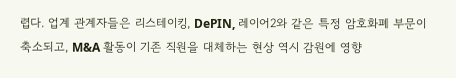렵다. 업계 관계자들은 리스테이킹, DePIN, 레이어2와 같은 특정 암호화폐 부문이 축소되고, M&A 활동이 기존 직원을 대체하는 현상 역시 감원에 영향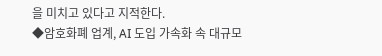을 미치고 있다고 지적한다.
◆암호화폐 업계, AI 도입 가속화 속 대규모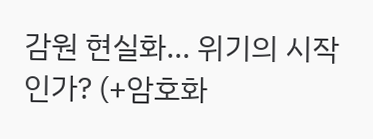감원 현실화… 위기의 시작인가? (+암호화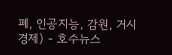폐, 인공지능, 감원, 거시경제) - 호수뉴스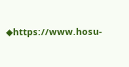◆https://www.hosu-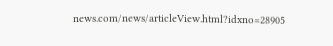news.com/news/articleView.html?idxno=28905